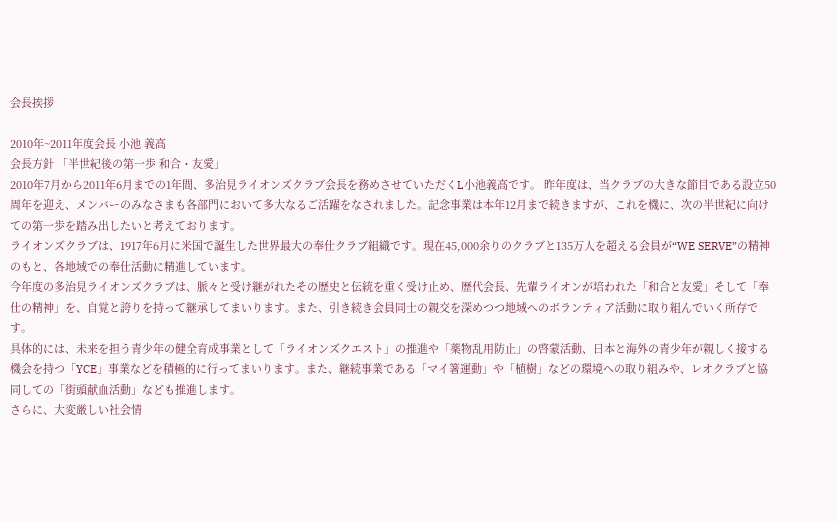会長挨拶

2010年~2011年度会長 小池 義高
会長方針 「半世紀後の第一歩 和合・友愛」
2010年7月から2011年6月までの1年間、多治見ライオンズクラブ会長を務めさせていただくL小池義高です。 昨年度は、当クラブの大きな節目である設立50周年を迎え、メンバーのみなさまも各部門において多大なるご活躍をなされました。記念事業は本年12月まで続きますが、これを機に、次の半世紀に向けての第一歩を踏み出したいと考えております。
ライオンズクラブは、1917年6月に米国で誕生した世界最大の奉仕クラブ組織です。現在45,000余りのクラブと135万人を超える会員が“WE SERVE”の精神のもと、各地域での奉仕活動に精進しています。
今年度の多治見ライオンズクラブは、脈々と受け継がれたその歴史と伝統を重く受け止め、歴代会長、先輩ライオンが培われた「和合と友愛」そして「奉仕の精神」を、自覚と誇りを持って継承してまいります。また、引き続き会員同士の親交を深めつつ地域へのボランティア活動に取り組んでいく所存です。
具体的には、未来を担う青少年の健全育成事業として「ライオンズクエスト」の推進や「薬物乱用防止」の啓蒙活動、日本と海外の青少年が親しく接する機会を持つ「YCE」事業などを積極的に行ってまいります。また、継続事業である「マイ箸運動」や「植樹」などの環境への取り組みや、レオクラブと協同しての「街頭献血活動」なども推進します。
さらに、大変厳しい社会情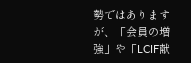勢ではありますが、「会員の増強」や「LCIF献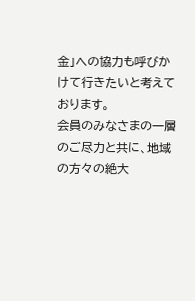金」への協力も呼びかけて行きたいと考えております。
会員のみなさまの一層のご尽力と共に、地域の方々の絶大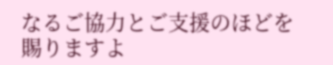なるご協力とご支援のほどを賜りますよ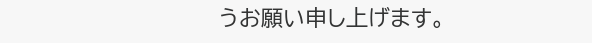うお願い申し上げます。